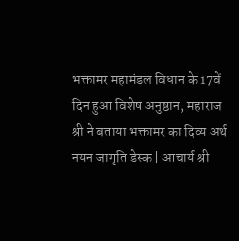भक्तामर महामंडल विधान के 17वें दिन हुआ विशेष अनुष्ठान, महाराज श्री ने बताया भक्तामर का दिव्य अर्थ
नयन जागृति डेस्क | आचार्य श्री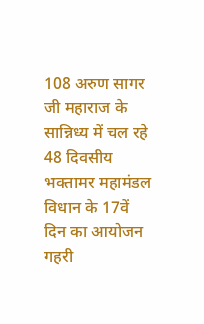108 अरुण सागर जी महाराज के सान्निध्य में चल रहे 48 दिवसीय भक्तामर महामंडल विधान के 17वें दिन का आयोजन गहरी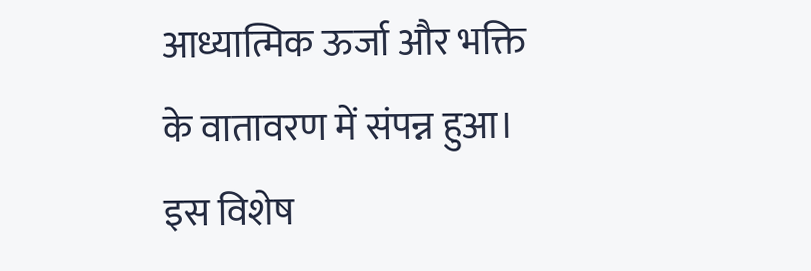आध्यात्मिक ऊर्जा और भक्ति के वातावरण में संपन्न हुआ। इस विशेष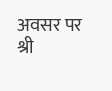अवसर पर श्री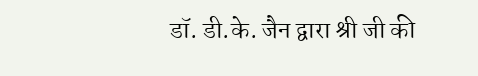डॉ. डी.के. जैन द्वारा श्री जी की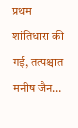प्रथम शांतिधारा की गई, तत्पश्चात मनीष जैन…